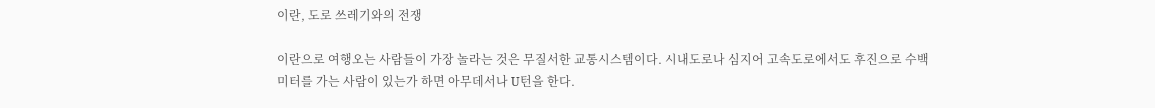이란, 도로 쓰레기와의 전쟁

이란으로 여행오는 사람들이 가장 놀라는 것은 무질서한 교통시스템이다. 시내도로나 심지어 고속도로에서도 후진으로 수백미터를 가는 사람이 있는가 하면 아무데서나 U턴을 한다.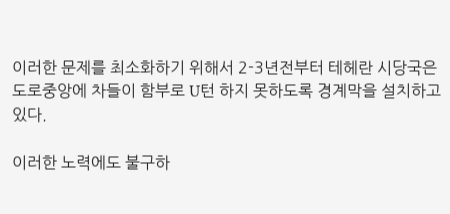이러한 문제를 최소화하기 위해서 2-3년전부터 테헤란 시당국은 도로중앙에 차들이 함부로 U턴 하지 못하도록 경계막을 설치하고 있다.

이러한 노력에도 불구하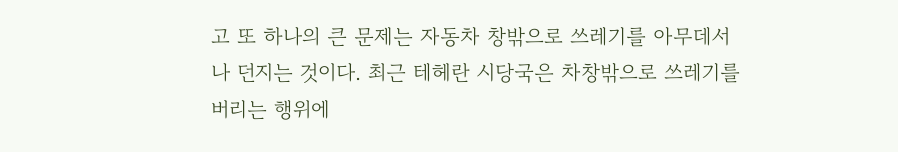고 또 하나의 큰 문제는 자동차 창밖으로 쓰레기를 아무데서나 던지는 것이다. 최근 테헤란 시당국은 차창밖으로 쓰레기를 버리는 행위에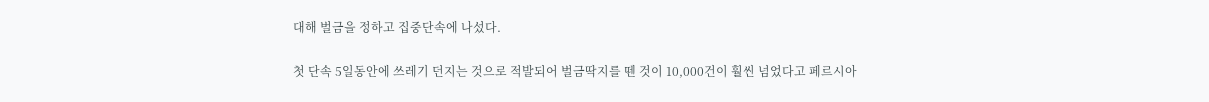대해 벌금을 정하고 집중단속에 나섰다.

첫 단속 5일동안에 쓰레기 던지는 것으로 적발되어 벌금딱지를 뗀 것이 10,000건이 훨씬 넘었다고 페르시아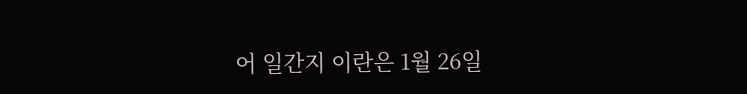어 일간지 이란은 1월 26일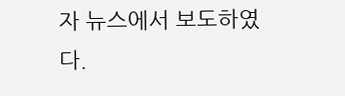자 뉴스에서 보도하였다.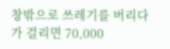창밖으로 쓰레기를 버리다가 걸리면 70,000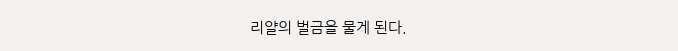리얄의 벌금을 물게 된다.